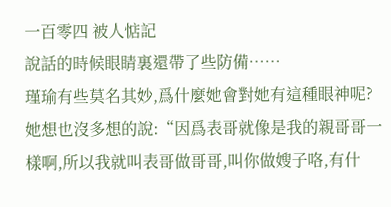一百零四 被人惦記
說話的時候眼睛裏還帶了些防備……
瑾瑜有些莫名其妙,爲什麼她會對她有這種眼神呢?她想也沒多想的說:“因爲表哥就像是我的親哥哥一樣啊,所以我就叫表哥做哥哥,叫你做嫂子咯,有什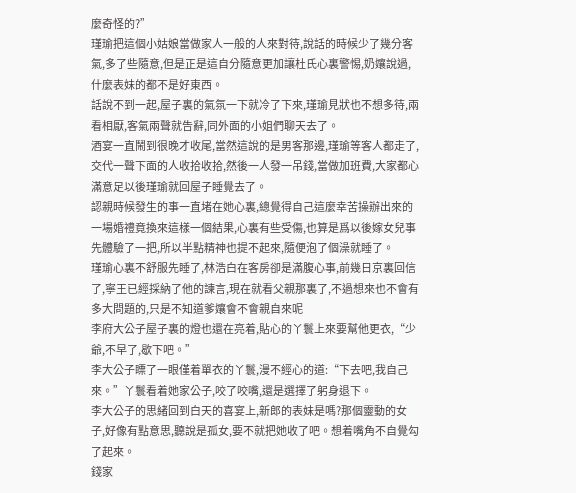麼奇怪的?”
瑾瑜把這個小姑娘當做家人一般的人來對待,說話的時候少了幾分客氣,多了些隨意,但是正是這自分隨意更加讓杜氏心裏警惕,奶孃說過,什麼表妹的都不是好東西。
話說不到一起,屋子裏的氣氛一下就冷了下來,瑾瑜見狀也不想多待,兩看相厭,客氣兩聲就告辭,同外面的小姐們聊天去了。
酒宴一直鬧到很晚才收尾,當然這說的是男客那邊,瑾瑜等客人都走了,交代一聲下面的人收拾收拾,然後一人發一吊錢,當做加班費,大家都心滿意足以後瑾瑜就回屋子睡覺去了。
認親時候發生的事一直堵在她心裏,總覺得自己這麼幸苦操辦出來的一場婚禮竟換來這樣一個結果,心裏有些受傷,也算是爲以後嫁女兒事先體驗了一把,所以半點精神也提不起來,隨便泡了個澡就睡了。
瑾瑜心裏不舒服先睡了,林浩白在客房卻是滿腹心事,前幾日京裏回信了,寧王已經採納了他的諫言,現在就看父親那裏了,不過想來也不會有多大問題的,只是不知道爹孃會不會親自來呢
李府大公子屋子裏的燈也還在亮着,貼心的丫鬟上來要幫他更衣,“少爺,不早了,歇下吧。”
李大公子瞟了一眼僅着單衣的丫鬟,漫不經心的道:“下去吧,我自己來。”丫鬟看着她家公子,咬了咬嘴,還是選擇了躬身退下。
李大公子的思緒回到白天的喜宴上,新郎的表妹是嗎?那個靈動的女子,好像有點意思,聽說是孤女,要不就把她收了吧。想着嘴角不自覺勾了起來。
錢家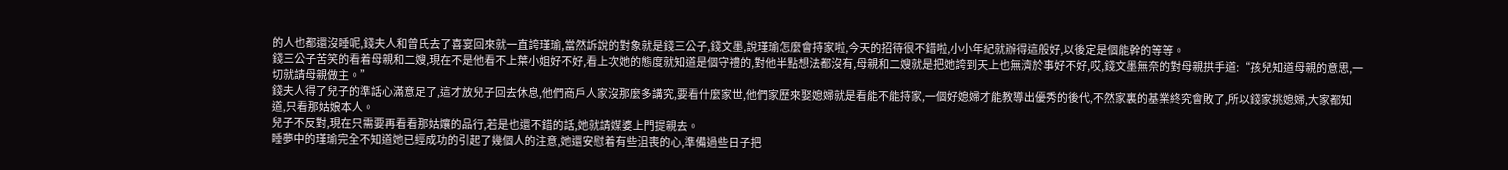的人也都還沒睡呢,錢夫人和曾氏去了喜宴回來就一直誇瑾瑜,當然訴說的對象就是錢三公子,錢文墨,說瑾瑜怎麼會持家啦,今天的招待很不錯啦,小小年紀就辦得這般好,以後定是個能幹的等等。
錢三公子苦笑的看着母親和二嫂,現在不是他看不上葉小姐好不好,看上次她的態度就知道是個守禮的,對他半點想法都沒有,母親和二嫂就是把她誇到天上也無濟於事好不好,哎,錢文墨無奈的對母親拱手道:“孩兒知道母親的意思,一切就請母親做主。”
錢夫人得了兒子的準話心滿意足了,這才放兒子回去休息,他們商戶人家沒那麼多講究,要看什麼家世,他們家歷來娶媳婦就是看能不能持家,一個好媳婦才能教導出優秀的後代,不然家裏的基業終究會敗了,所以錢家挑媳婦,大家都知道,只看那姑娘本人。
兒子不反對,現在只需要再看看那姑孃的品行,若是也還不錯的話,她就請媒婆上門提親去。
睡夢中的瑾瑜完全不知道她已經成功的引起了幾個人的注意,她還安慰着有些沮喪的心,準備過些日子把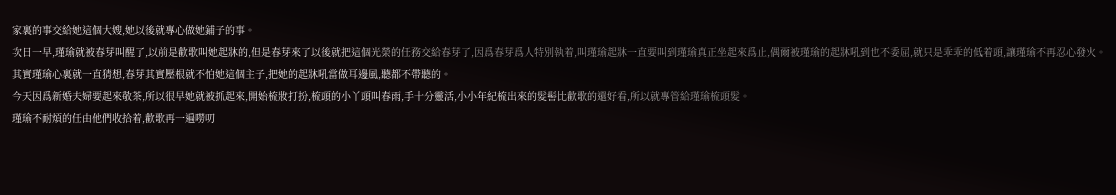家裏的事交給她這個大嫂,她以後就專心做她鋪子的事。
次日一早,瑾瑜就被春芽叫醒了,以前是歡歌叫她起牀的,但是春芽來了以後就把這個光榮的任務交給春芽了,因爲春芽爲人特別執着,叫瑾瑜起牀一直要叫到瑾瑜真正坐起來爲止,偶爾被瑾瑜的起牀吼到也不委屈,就只是乖乖的低着頭,讓瑾瑜不再忍心發火。
其實瑾瑜心裏就一直猜想,春芽其實壓根就不怕她這個主子,把她的起牀吼當做耳邊風,聽都不帶聽的。
今天因爲新婚夫婦要起來敬茶,所以很早她就被抓起來,開始梳妝打扮,梳頭的小丫頭叫春雨,手十分靈活,小小年紀梳出來的髮髻比歡歌的還好看,所以就專管給瑾瑜梳頭髮。
瑾瑜不耐煩的任由他們收拾着,歡歌再一遍嘮叨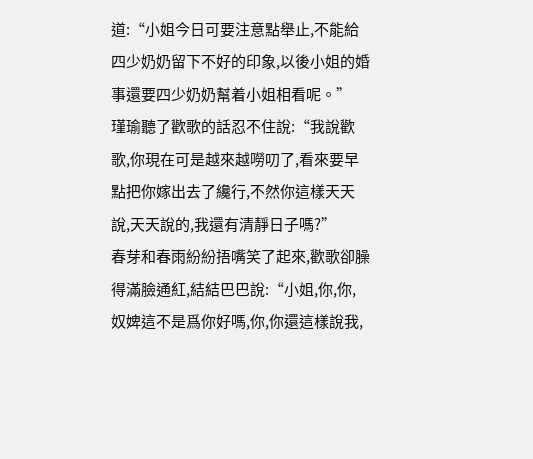道:“小姐今日可要注意點舉止,不能給四少奶奶留下不好的印象,以後小姐的婚事還要四少奶奶幫着小姐相看呢。”
瑾瑜聽了歡歌的話忍不住說:“我說歡歌,你現在可是越來越嘮叨了,看來要早點把你嫁出去了纔行,不然你這樣天天說,天天說的,我還有清靜日子嗎?”
春芽和春雨紛紛捂嘴笑了起來,歡歌卻臊得滿臉通紅,結結巴巴說:“小姐,你,你,奴婢這不是爲你好嗎,你,你還這樣說我,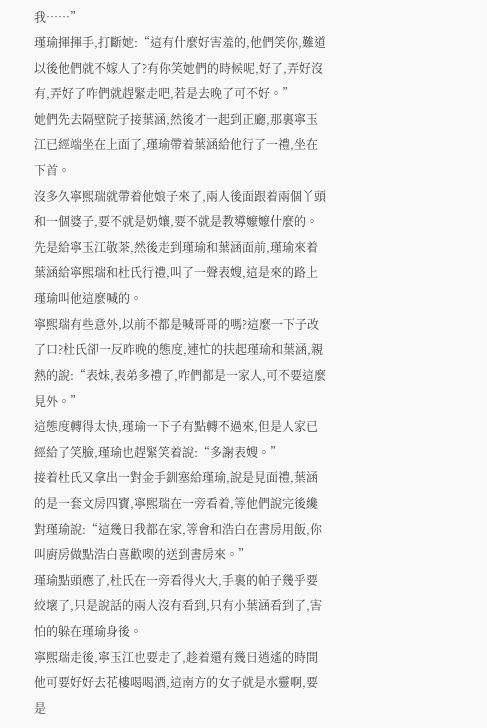我……”
瑾瑜揮揮手,打斷她:“這有什麼好害羞的,他們笑你,難道以後他們就不嫁人了?有你笑她們的時候呢,好了,弄好沒有,弄好了咋們就趕緊走吧,若是去晚了可不好。”
她們先去隔壁院子接葉涵,然後才一起到正廳,那裏寧玉江已經端坐在上面了,瑾瑜帶着葉涵給他行了一禮,坐在下首。
沒多久寧熙瑞就帶着他娘子來了,兩人後面跟着兩個丫頭和一個婆子,要不就是奶孃,要不就是教導嬤嬤什麼的。
先是給寧玉江敬茶,然後走到瑾瑜和葉涵面前,瑾瑜來着葉涵給寧熙瑞和杜氏行禮,叫了一聲表嫂,這是來的路上瑾瑜叫他這麼喊的。
寧熙瑞有些意外,以前不都是喊哥哥的嗎?這麼一下子改了口?杜氏卻一反昨晚的態度,連忙的扶起瑾瑜和葉涵,親熱的說:“表妹,表弟多禮了,咋們都是一家人,可不要這麼見外。”
這態度轉得太快,瑾瑜一下子有點轉不過來,但是人家已經給了笑臉,瑾瑜也趕緊笑着說:“多謝表嫂。”
接着杜氏又拿出一對金手釧塞給瑾瑜,說是見面禮,葉涵的是一套文房四寶,寧熙瑞在一旁看着,等他們說完後纔對瑾瑜說:“這幾日我都在家,等會和浩白在書房用飯,你叫廚房做點浩白喜歡喫的送到書房來。”
瑾瑜點頭應了,杜氏在一旁看得火大,手裏的帕子幾乎要絞壞了,只是說話的兩人沒有看到,只有小葉涵看到了,害怕的躲在瑾瑜身後。
寧熙瑞走後,寧玉江也要走了,趁着還有幾日逍遙的時間他可要好好去花樓喝喝酒,這南方的女子就是水靈啊,要是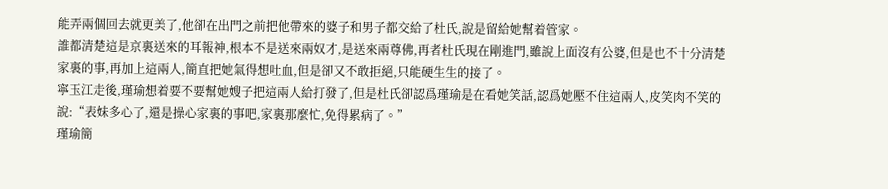能弄兩個回去就更美了,他卻在出門之前把他帶來的婆子和男子都交給了杜氏,說是留給她幫着管家。
誰都清楚這是京裏送來的耳報神,根本不是送來兩奴才,是送來兩尊佛,再者杜氏現在剛進門,雖說上面沒有公婆,但是也不十分清楚家裏的事,再加上這兩人,簡直把她氣得想吐血,但是卻又不敢拒絕,只能硬生生的接了。
寧玉江走後,瑾瑜想着要不要幫她嫂子把這兩人給打發了,但是杜氏卻認爲瑾瑜是在看她笑話,認爲她壓不住這兩人,皮笑肉不笑的說:“表妹多心了,還是操心家裏的事吧,家裏那麼忙,免得累病了。”
瑾瑜簡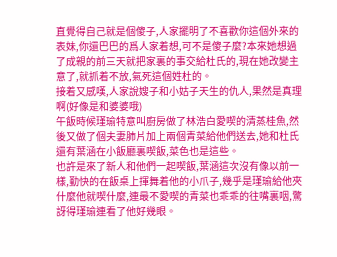直覺得自己就是個傻子,人家擺明了不喜歡你這個外來的表妹,你還巴巴的爲人家着想,可不是傻子麼?本來她想過了成親的前三天就把家裏的事交給杜氏的,現在她改變主意了,就抓着不放,氣死這個姓杜的。
接着又感嘆,人家說嫂子和小姑子天生的仇人,果然是真理啊(好像是和婆婆哦)
午飯時候瑾瑜特意叫廚房做了林浩白愛喫的清蒸桂魚,然後又做了個夫妻肺片加上兩個青菜給他們送去,她和杜氏還有葉涵在小飯廳裏喫飯,菜色也是這些。
也許是來了新人和他們一起喫飯,葉涵這次沒有像以前一樣,勤快的在飯桌上揮舞着他的小爪子,幾乎是瑾瑜給他夾什麼他就喫什麼,連最不愛喫的青菜也乖乖的往嘴裏咽,驚訝得瑾瑜連看了他好幾眼。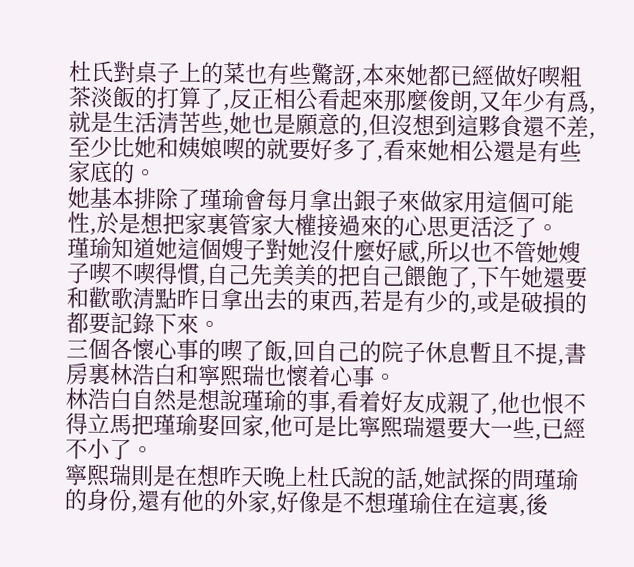杜氏對桌子上的菜也有些驚訝,本來她都已經做好喫粗茶淡飯的打算了,反正相公看起來那麼俊朗,又年少有爲,就是生活清苦些,她也是願意的,但沒想到這夥食還不差,至少比她和姨娘喫的就要好多了,看來她相公還是有些家底的。
她基本排除了瑾瑜會每月拿出銀子來做家用這個可能性,於是想把家裏管家大權接過來的心思更活泛了。
瑾瑜知道她這個嫂子對她沒什麼好感,所以也不管她嫂子喫不喫得慣,自己先美美的把自己餵飽了,下午她還要和歡歌清點昨日拿出去的東西,若是有少的,或是破損的都要記錄下來。
三個各懷心事的喫了飯,回自己的院子休息暫且不提,書房裏林浩白和寧熙瑞也懷着心事。
林浩白自然是想說瑾瑜的事,看着好友成親了,他也恨不得立馬把瑾瑜娶回家,他可是比寧熙瑞還要大一些,已經不小了。
寧熙瑞則是在想昨天晚上杜氏說的話,她試探的問瑾瑜的身份,還有他的外家,好像是不想瑾瑜住在這裏,後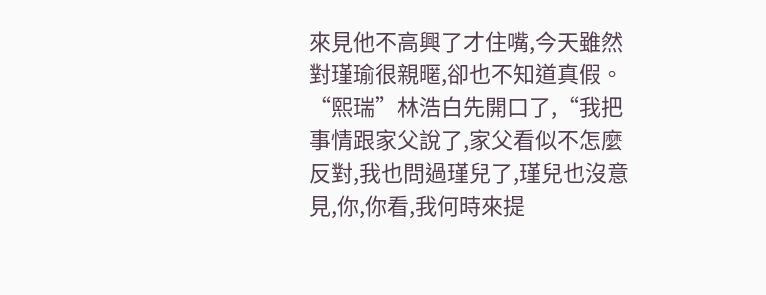來見他不高興了才住嘴,今天雖然對瑾瑜很親暱,卻也不知道真假。
“熙瑞”林浩白先開口了,“我把事情跟家父說了,家父看似不怎麼反對,我也問過瑾兒了,瑾兒也沒意見,你,你看,我何時來提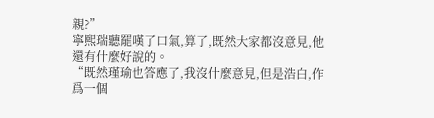親?”
寧熙瑞聽罷嘆了口氣,算了,既然大家都沒意見,他還有什麼好說的。
“既然瑾瑜也答應了,我沒什麼意見,但是浩白,作爲一個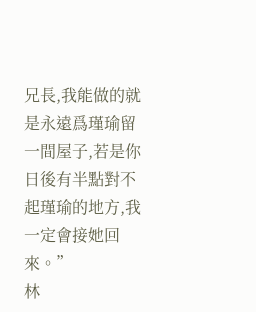兄長,我能做的就是永遠爲瑾瑜留一間屋子,若是你日後有半點對不起瑾瑜的地方,我一定會接她回來。”
林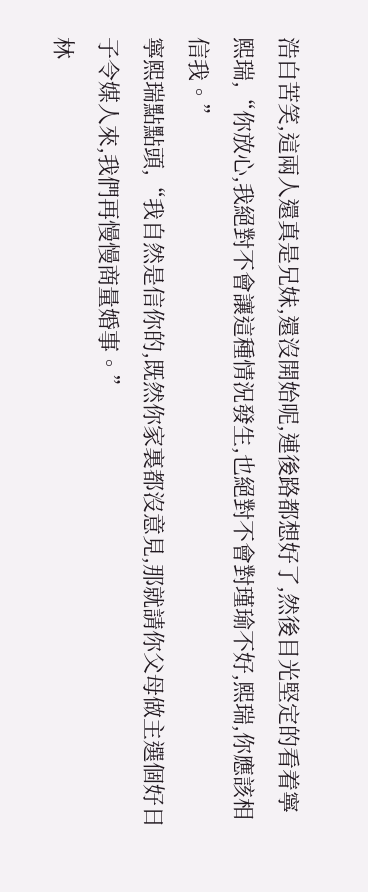浩白苦笑,這兩人還真是兄妹,還沒開始呢,連後路都想好了,然後目光堅定的看着寧熙瑞,“你放心,我絕對不會讓這種情況發生,也絕對不會對瑾瑜不好,熙瑞,你應該相信我。”
寧熙瑞點點頭,“我自然是信你的,既然你家裏都沒意見,那就請你父母做主選個好日子令媒人來,我們再慢慢商量婚事。”
林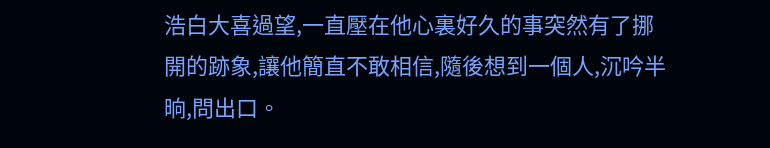浩白大喜過望,一直壓在他心裏好久的事突然有了挪開的跡象,讓他簡直不敢相信,隨後想到一個人,沉吟半晌,問出口。